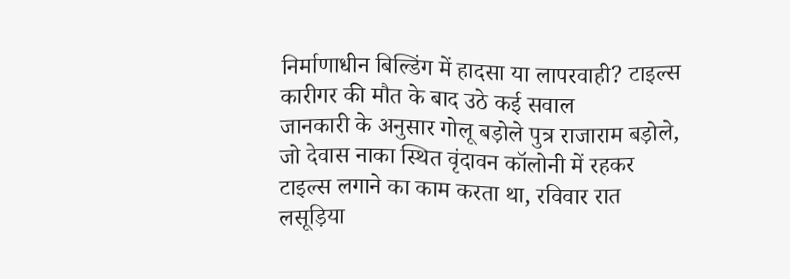निर्माणाधीन बिल्डिंग में हादसा या लापरवाही? टाइल्स कारीगर की मौत के बाद उठे कई सवाल
जानकारी के अनुसार गोलू बड़ोले पुत्र राजाराम बड़ोले, जो देवास नाका स्थित वृंदावन कॉलोनी में रहकर टाइल्स लगाने का काम करता था, रविवार रात लसूड़िया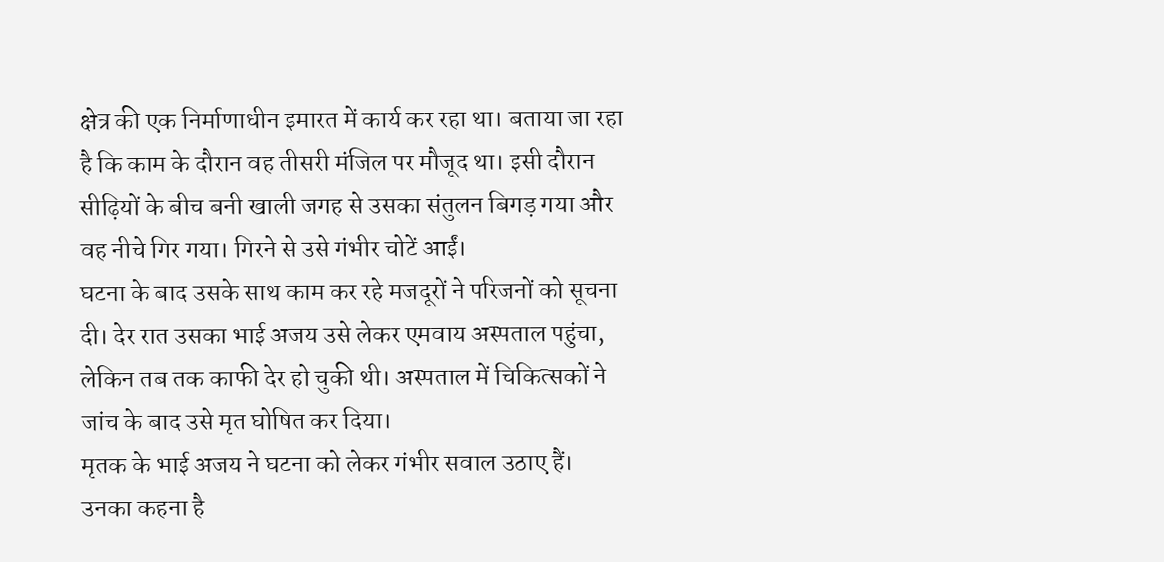क्षेत्र की एक निर्माणाधीन इमारत में कार्य कर रहा था। बताया जा रहा है कि काम के दौरान वह तीसरी मंजिल पर मौजूद था। इसी दौरान सीढ़ियों के बीच बनी खाली जगह से उसका संतुलन बिगड़ गया और वह नीचे गिर गया। गिरने से उसे गंभीर चोटें आईं।
घटना के बाद उसके साथ काम कर रहे मजदूरों ने परिजनों को सूचना दी। देर रात उसका भाई अजय उसे लेकर एमवाय अस्पताल पहुंचा, लेकिन तब तक काफी देर हो चुकी थी। अस्पताल में चिकित्सकों ने जांच के बाद उसे मृत घोषित कर दिया।
मृतक के भाई अजय ने घटना को लेकर गंभीर सवाल उठाए हैं। उनका कहना है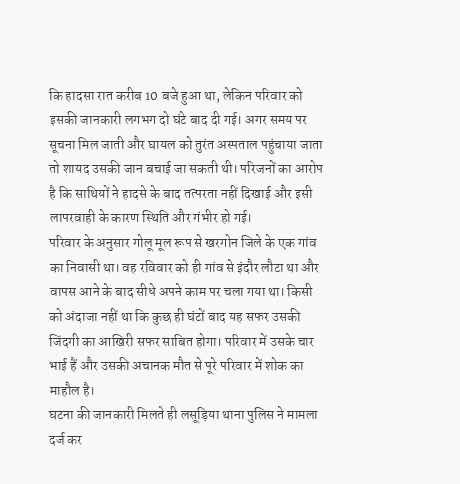कि हादसा रात करीब 10 बजे हुआ था, लेकिन परिवार को इसकी जानकारी लगभग दो घंटे बाद दी गई। अगर समय पर सूचना मिल जाती और घायल को तुरंत अस्पताल पहुंचाया जाता तो शायद उसकी जान बचाई जा सकती थी। परिजनों का आरोप है कि साथियों ने हादसे के बाद तत्परता नहीं दिखाई और इसी लापरवाही के कारण स्थिति और गंभीर हो गई।
परिवार के अनुसार गोलू मूल रूप से खरगोन जिले के एक गांव का निवासी था। वह रविवार को ही गांव से इंदौर लौटा था और वापस आने के बाद सीधे अपने काम पर चला गया था। किसी को अंदाजा नहीं था कि कुछ ही घंटों बाद यह सफर उसकी जिंदगी का आखिरी सफर साबित होगा। परिवार में उसके चार भाई हैं और उसकी अचानक मौत से पूरे परिवार में शोक का माहौल है।
घटना की जानकारी मिलते ही लसूड़िया थाना पुलिस ने मामला दर्ज कर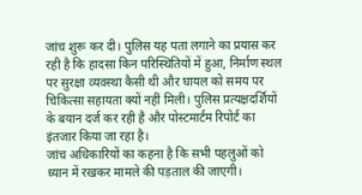जांच शुरू कर दी। पुलिस यह पता लगाने का प्रयास कर रही है कि हादसा किन परिस्थितियों में हुआ, निर्माण स्थल पर सुरक्षा व्यवस्था कैसी थी और घायल को समय पर चिकित्सा सहायता क्यों नहीं मिली। पुलिस प्रत्यक्षदर्शियों के बयान दर्ज कर रही है और पोस्टमार्टम रिपोर्ट का इंतजार किया जा रहा है।
जांच अधिकारियों का कहना है कि सभी पहलुओं को ध्यान में रखकर मामले की पड़ताल की जाएगी।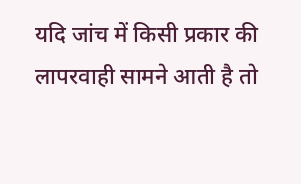यदि जांच में किसी प्रकार की लापरवाही सामने आती है तो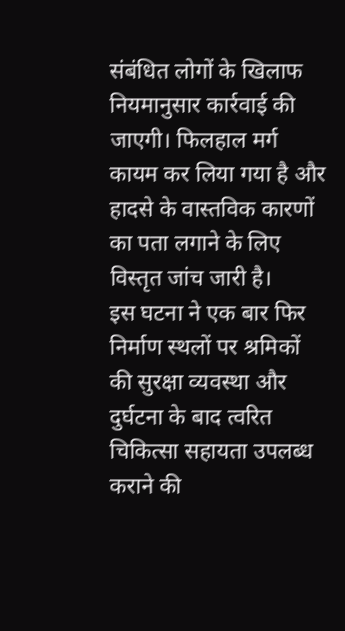संबंधित लोगों के खिलाफ नियमानुसार कार्रवाई की जाएगी। फिलहाल मर्ग कायम कर लिया गया है और हादसे के वास्तविक कारणों का पता लगाने के लिए विस्तृत जांच जारी है।
इस घटना ने एक बार फिर निर्माण स्थलों पर श्रमिकों की सुरक्षा व्यवस्था और दुर्घटना के बाद त्वरित चिकित्सा सहायता उपलब्ध कराने की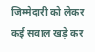जिम्मेदारी को लेकर कई सवाल खड़े कर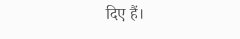दिए हैं।